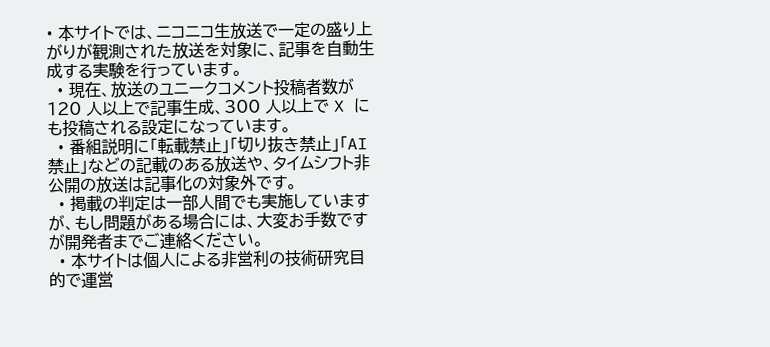• 本サイトでは、ニコニコ生放送で一定の盛り上がりが観測された放送を対象に、記事を自動生成する実験を行っています。
  • 現在、放送のユニークコメント投稿者数が 120 人以上で記事生成、300 人以上で X にも投稿される設定になっています。
  • 番組説明に「転載禁止」「切り抜き禁止」「AI禁止」などの記載のある放送や、タイムシフト非公開の放送は記事化の対象外です。
  • 掲載の判定は一部人間でも実施していますが、もし問題がある場合には、大変お手数ですが開発者までご連絡ください。
  • 本サイトは個人による非営利の技術研究目的で運営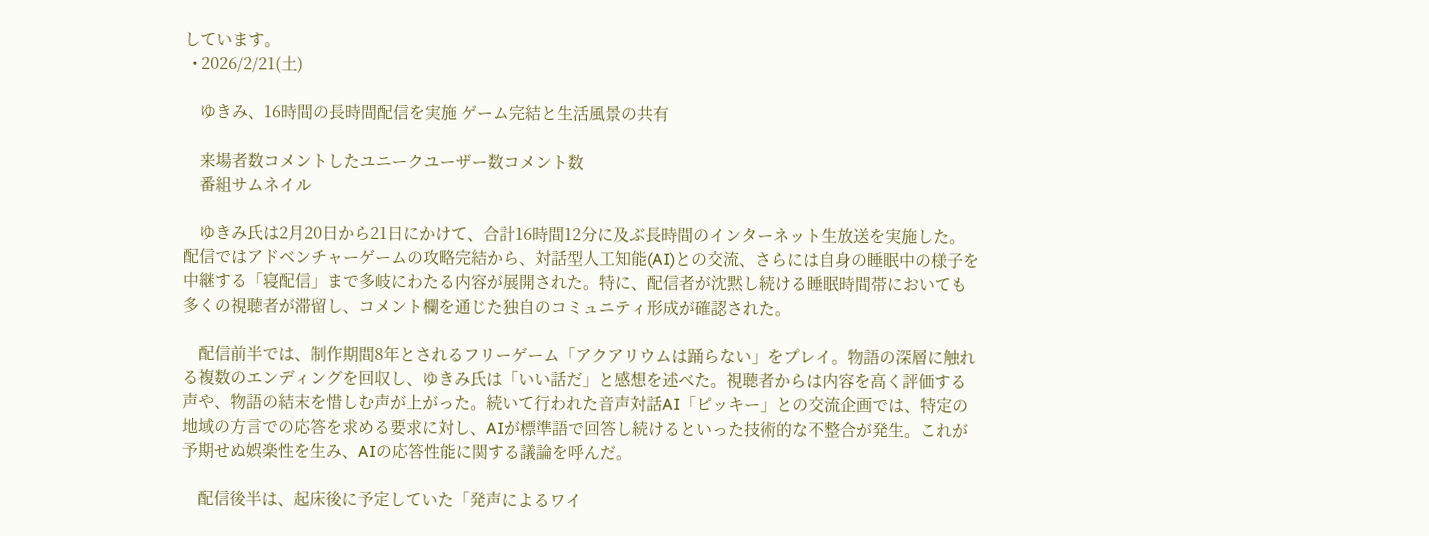しています。
  • 2026/2/21(土)

    ゆきみ、16時間の長時間配信を実施 ゲーム完結と生活風景の共有

    来場者数コメントしたユニークユーザー数コメント数
    番組サムネイル

    ゆきみ氏は2月20日から21日にかけて、合計16時間12分に及ぶ長時間のインターネット生放送を実施した。配信ではアドベンチャーゲームの攻略完結から、対話型人工知能(AI)との交流、さらには自身の睡眠中の様子を中継する「寝配信」まで多岐にわたる内容が展開された。特に、配信者が沈黙し続ける睡眠時間帯においても多くの視聴者が滞留し、コメント欄を通じた独自のコミュニティ形成が確認された。

    配信前半では、制作期間8年とされるフリーゲーム「アクアリウムは踊らない」をプレイ。物語の深層に触れる複数のエンディングを回収し、ゆきみ氏は「いい話だ」と感想を述べた。視聴者からは内容を高く評価する声や、物語の結末を惜しむ声が上がった。続いて行われた音声対話AI「ピッキー」との交流企画では、特定の地域の方言での応答を求める要求に対し、AIが標準語で回答し続けるといった技術的な不整合が発生。これが予期せぬ娯楽性を生み、AIの応答性能に関する議論を呼んだ。

    配信後半は、起床後に予定していた「発声によるワイ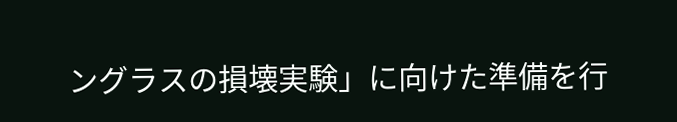ングラスの損壊実験」に向けた準備を行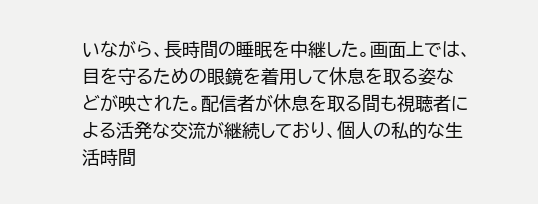いながら、長時間の睡眠を中継した。画面上では、目を守るための眼鏡を着用して休息を取る姿などが映された。配信者が休息を取る間も視聴者による活発な交流が継続しており、個人の私的な生活時間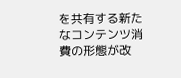を共有する新たなコンテンツ消費の形態が改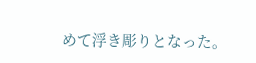めて浮き彫りとなった。